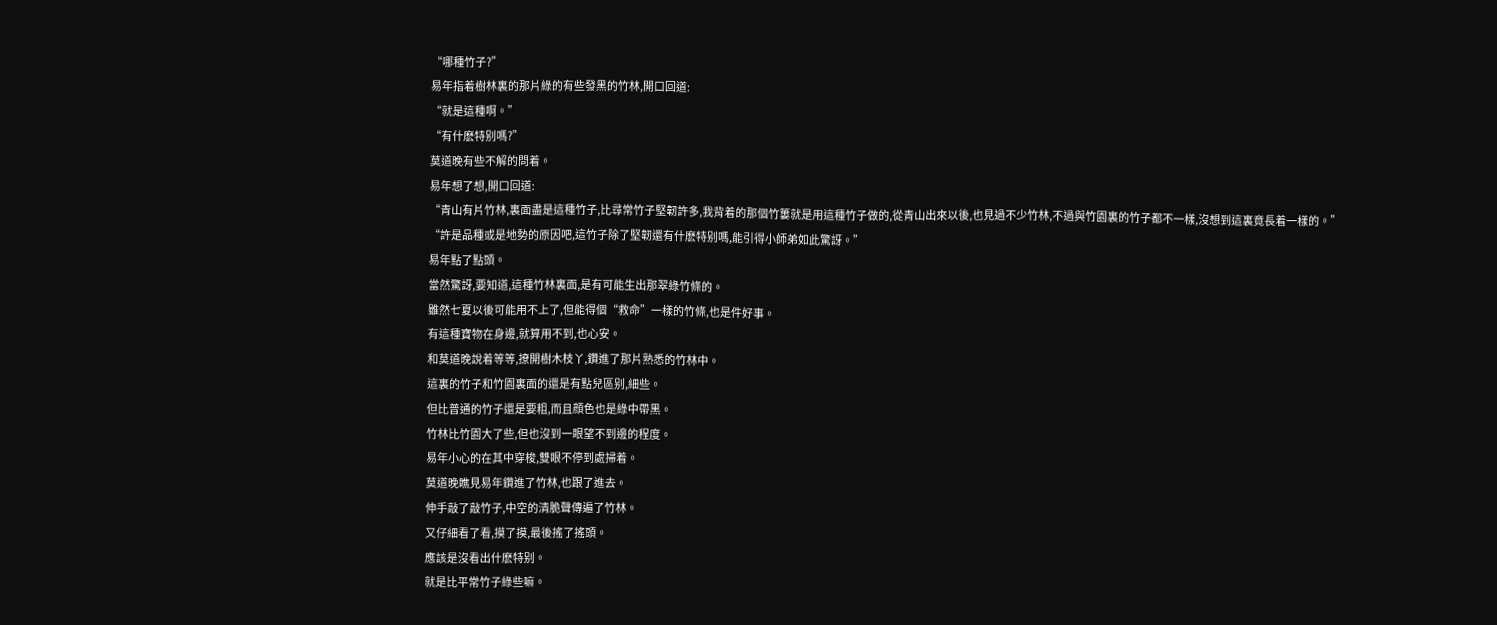“哪種竹子?”
易年指着樹林裏的那片綠的有些發黑的竹林,開口回道:
“就是這種啊。”
“有什麽特别嗎?”
莫道晚有些不解的問着。
易年想了想,開口回道:
“青山有片竹林,裏面盡是這種竹子,比尋常竹子堅韌許多,我背着的那個竹簍就是用這種竹子做的,從青山出來以後,也見過不少竹林,不過與竹園裏的竹子都不一樣,沒想到這裏竟長着一樣的。”
“許是品種或是地勢的原因吧,這竹子除了堅韌還有什麽特别嗎,能引得小師弟如此驚訝。”
易年點了點頭。
當然驚訝,要知道,這種竹林裏面,是有可能生出那翠綠竹條的。
雖然七夏以後可能用不上了,但能得個“救命”一樣的竹條,也是件好事。
有這種寶物在身邊,就算用不到,也心安。
和莫道晚說着等等,撩開樹木枝丫,鑽進了那片熟悉的竹林中。
這裏的竹子和竹園裏面的還是有點兒區别,細些。
但比普通的竹子還是要粗,而且顔色也是綠中帶黑。
竹林比竹園大了些,但也沒到一眼望不到邊的程度。
易年小心的在其中穿梭,雙眼不停到處掃着。
莫道晚瞧見易年鑽進了竹林,也跟了進去。
伸手敲了敲竹子,中空的清脆聲傳遍了竹林。
又仔細看了看,摸了摸,最後搖了搖頭。
應該是沒看出什麽特别。
就是比平常竹子綠些嘛。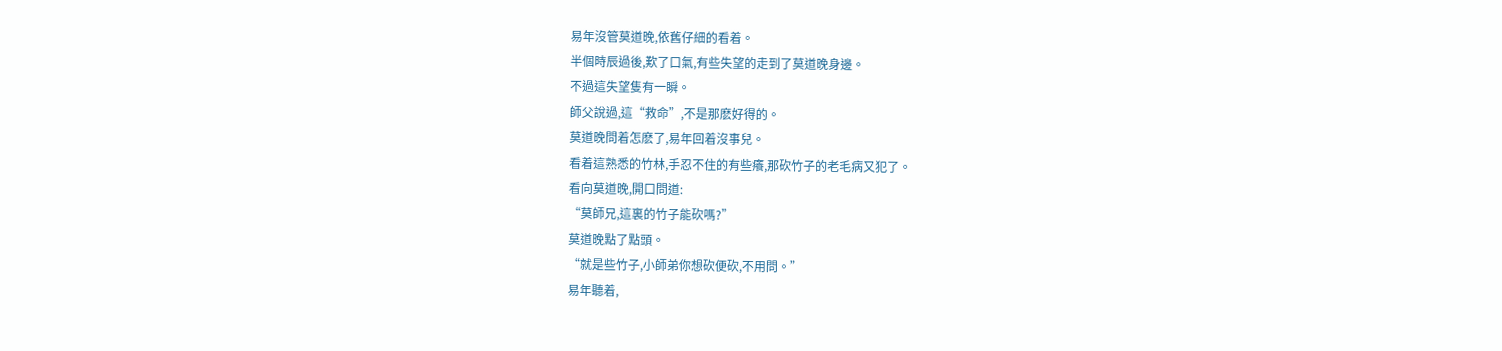易年沒管莫道晚,依舊仔細的看着。
半個時辰過後,歎了口氣,有些失望的走到了莫道晚身邊。
不過這失望隻有一瞬。
師父說過,這“救命”,不是那麽好得的。
莫道晚問着怎麽了,易年回着沒事兒。
看着這熟悉的竹林,手忍不住的有些癢,那砍竹子的老毛病又犯了。
看向莫道晚,開口問道:
“莫師兄,這裏的竹子能砍嗎?”
莫道晚點了點頭。
“就是些竹子,小師弟你想砍便砍,不用問。”
易年聽着,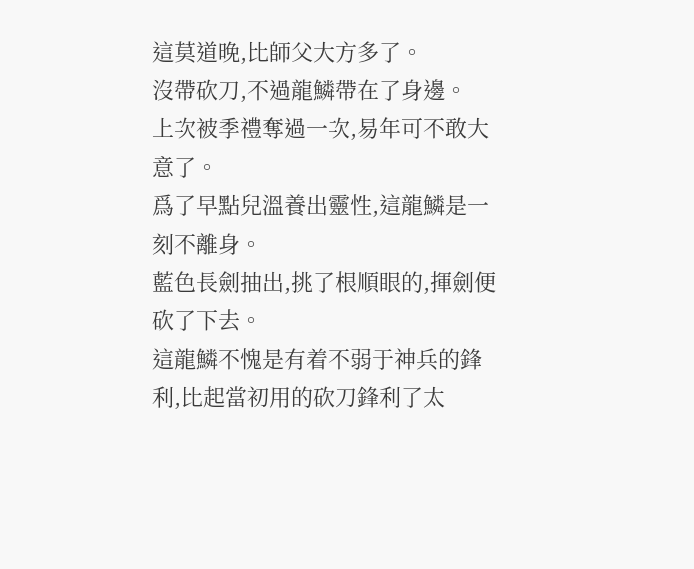這莫道晚,比師父大方多了。
沒帶砍刀,不過龍鱗帶在了身邊。
上次被季禮奪過一次,易年可不敢大意了。
爲了早點兒溫養出靈性,這龍鱗是一刻不離身。
藍色長劍抽出,挑了根順眼的,揮劍便砍了下去。
這龍鱗不愧是有着不弱于神兵的鋒利,比起當初用的砍刀鋒利了太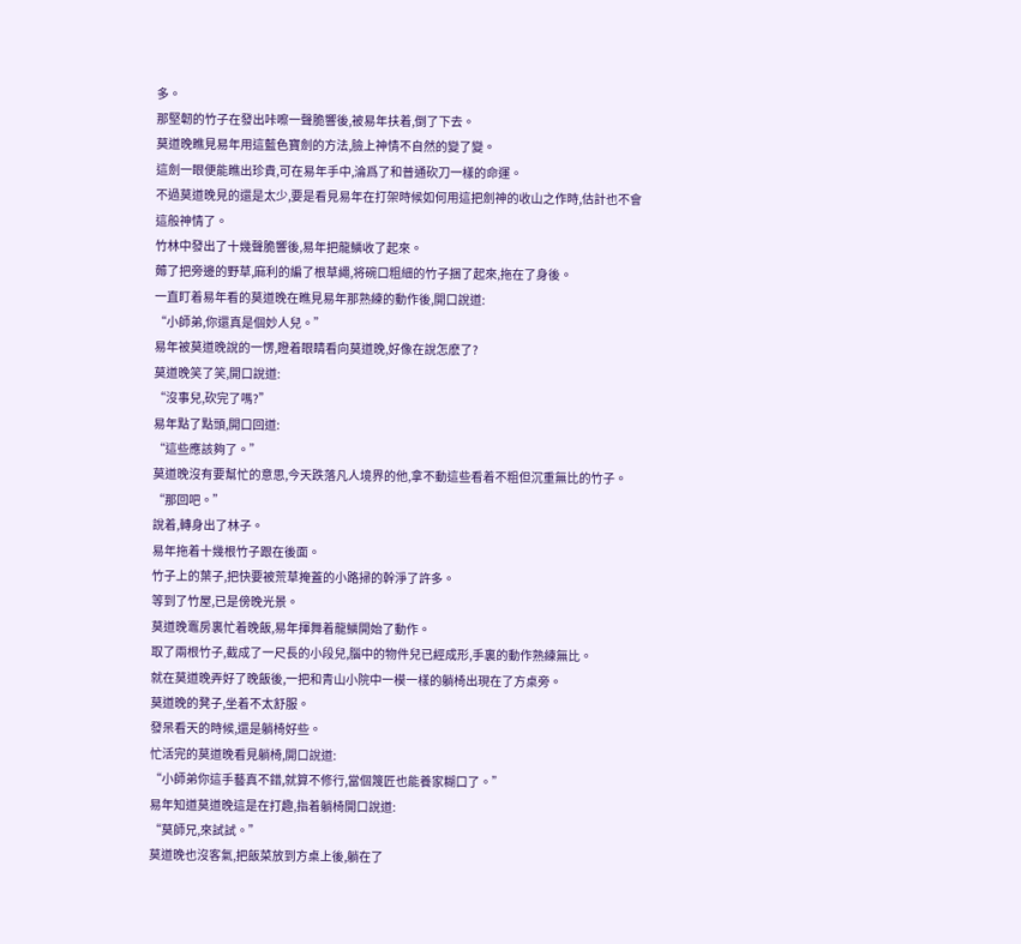多。
那堅韌的竹子在發出咔嚓一聲脆響後,被易年扶着,倒了下去。
莫道晚瞧見易年用這藍色寶劍的方法,臉上神情不自然的變了變。
這劍一眼便能瞧出珍貴,可在易年手中,淪爲了和普通砍刀一樣的命運。
不過莫道晚見的還是太少,要是看見易年在打架時候如何用這把劍神的收山之作時,估計也不會這般神情了。
竹林中發出了十幾聲脆響後,易年把龍鱗收了起來。
薅了把旁邊的野草,麻利的編了根草繩,将碗口粗細的竹子捆了起來,拖在了身後。
一直盯着易年看的莫道晚在瞧見易年那熟練的動作後,開口說道:
“小師弟,你還真是個妙人兒。”
易年被莫道晚說的一愣,瞪着眼睛看向莫道晚,好像在說怎麽了?
莫道晚笑了笑,開口說道:
“沒事兒,砍完了嗎?”
易年點了點頭,開口回道:
“這些應該夠了。”
莫道晚沒有要幫忙的意思,今天跌落凡人境界的他,拿不動這些看着不粗但沉重無比的竹子。
“那回吧。”
說着,轉身出了林子。
易年拖着十幾根竹子跟在後面。
竹子上的葉子,把快要被荒草掩蓋的小路掃的幹淨了許多。
等到了竹屋,已是傍晚光景。
莫道晚竈房裏忙着晚飯,易年揮舞着龍鱗開始了動作。
取了兩根竹子,截成了一尺長的小段兒,腦中的物件兒已經成形,手裏的動作熟練無比。
就在莫道晚弄好了晚飯後,一把和青山小院中一模一樣的躺椅出現在了方桌旁。
莫道晚的凳子,坐着不太舒服。
發呆看天的時候,還是躺椅好些。
忙活完的莫道晚看見躺椅,開口說道:
“小師弟你這手藝真不錯,就算不修行,當個篾匠也能養家糊口了。”
易年知道莫道晚這是在打趣,指着躺椅開口說道:
“莫師兄,來試試。”
莫道晚也沒客氣,把飯菜放到方桌上後,躺在了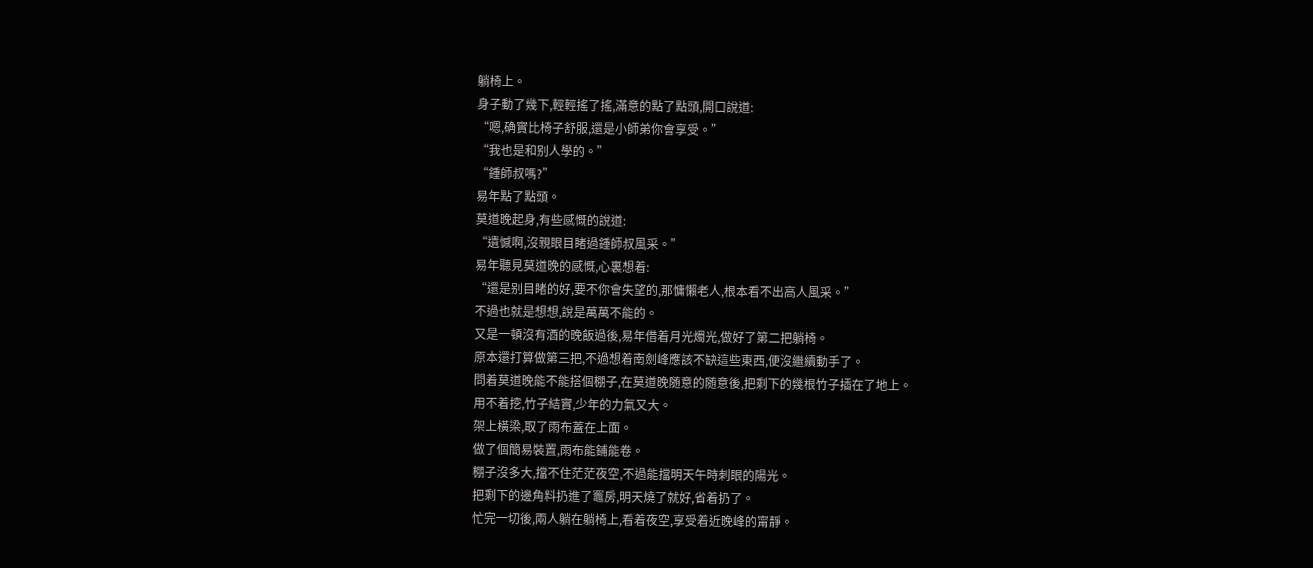躺椅上。
身子動了幾下,輕輕搖了搖,滿意的點了點頭,開口說道:
“嗯,确實比椅子舒服,還是小師弟你會享受。”
“我也是和别人學的。”
“鍾師叔嗎?”
易年點了點頭。
莫道晚起身,有些感慨的說道:
“遺憾啊,沒親眼目睹過鍾師叔風采。”
易年聽見莫道晚的感慨,心裏想着:
“還是别目睹的好,要不你會失望的,那慵懶老人,根本看不出高人風采。”
不過也就是想想,說是萬萬不能的。
又是一頓沒有酒的晚飯過後,易年借着月光燭光,做好了第二把躺椅。
原本還打算做第三把,不過想着南劍峰應該不缺這些東西,便沒繼續動手了。
問着莫道晚能不能搭個棚子,在莫道晚随意的随意後,把剩下的幾根竹子插在了地上。
用不着挖,竹子結實,少年的力氣又大。
架上橫梁,取了雨布蓋在上面。
做了個簡易裝置,雨布能鋪能卷。
棚子沒多大,擋不住茫茫夜空,不過能擋明天午時刺眼的陽光。
把剩下的邊角料扔進了竈房,明天燒了就好,省着扔了。
忙完一切後,兩人躺在躺椅上,看着夜空,享受着近晚峰的甯靜。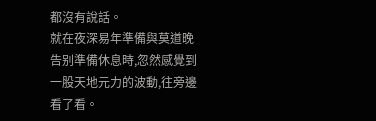都沒有說話。
就在夜深易年準備與莫道晚告别準備休息時,忽然感覺到一股天地元力的波動,往旁邊看了看。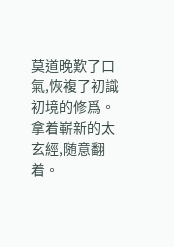莫道晚歎了口氣,恢複了初識初境的修爲。
拿着嶄新的太玄經,随意翻着。